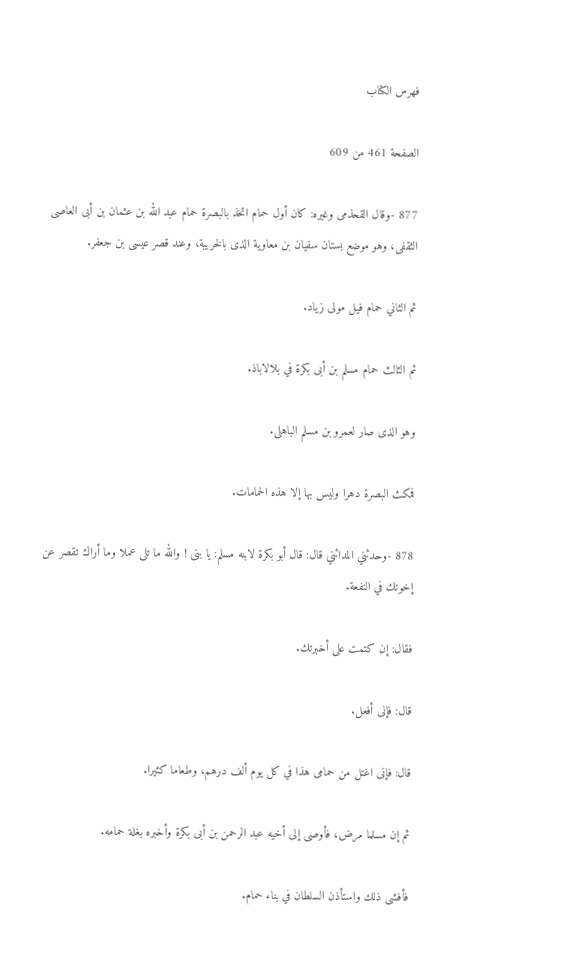فهرس الكتاب

الصفحة 461 من 609

877 -وقال القحذمى وغيره: كان أول حمام اتخذ بالبصرة حمام عبد الله بن عثمان بن أبى العاصى الثقفى، وهو موضع بستان سفيان بن معاوية الذى بالخريبة، وعند قصر عيسى بن جعفر.

ثم الثاني حمام فيل مولى زياد.

ثم الثالث حمام مسلم بن أبى بكرة في بلالاباذ.

وهو الذى صار لعمرو بن مسلم الباهلى.

فمكث البصرة دهرا وليس بها إلا هذه الحمامات.

878 -وحدثني المدائني قال: قال أبو بكرة لابنه مسلم: يا بنى ! والله ما تلى عملا وما أراك تقصر عن إخوتك في النفعة.

فقال: إن كتمت على أخبرتك.

قال: فإنى أفعل.

قال: فإنى اغتل من حمامى هذا في كل يوم ألف درهم، وطعاما كثيرا.

ثم إن مسلما مرض، فأوصى إلى أخيه عبد الرحمن بن أبى بكرة وأخبره بغلة حمامه.

فأفشى ذلك واستأذن السلطان في بناء حمام.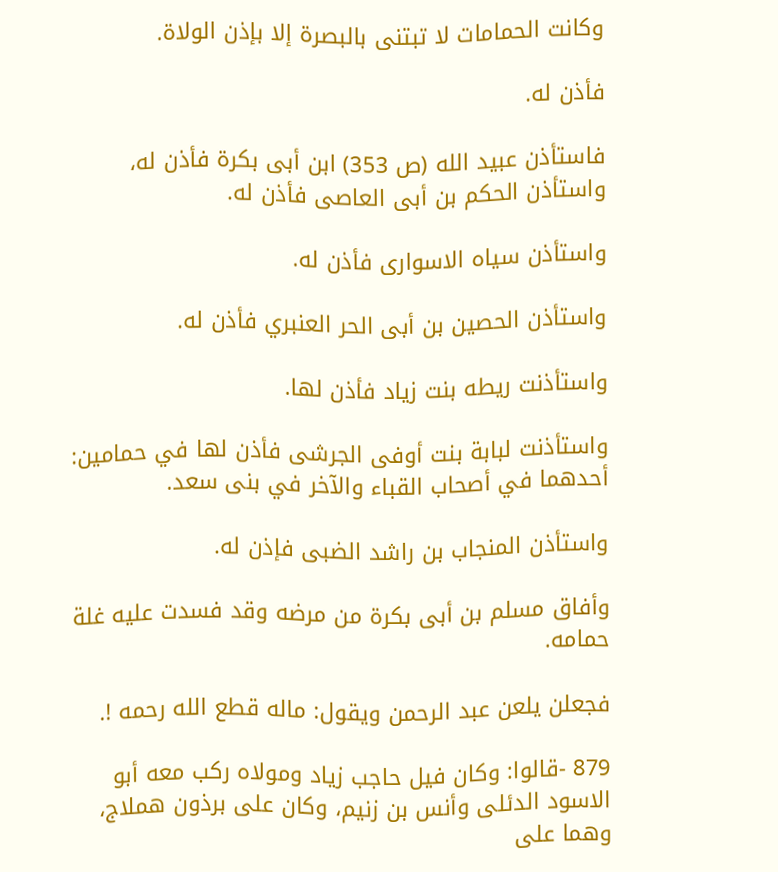وكانت الحمامات لا تبتنى بالبصرة إلا بإذن الولاة.

فأذن له.

فاستأذن عبيد الله (ص 353) ابن أبى بكرة فأذن له، واستأذن الحكم بن أبى العاصى فأذن له.

واستأذن سياه الاسوارى فأذن له.

واستأذن الحصين بن أبى الحر العنبري فأذن له.

واستأذنت ريطه بنت زياد فأذن لها.

واستأذنت لبابة بنت أوفى الجرشى فأذن لها في حمامين: أحدهما في أصحاب القباء والآخر في بنى سعد.

واستأذن المنجاب بن راشد الضبى فإذن له.

وأفاق مسلم بن أبى بكرة من مرضه وقد فسدت عليه غلة حمامه.

فجعلن يلعن عبد الرحمن ويقول: ماله قطع الله رحمه !.

879 -قالوا: وكان فيل حاجب زياد ومولاه ركب معه أبو الاسود الدئلى وأنس بن زنيم، وكان على برذون هملاج، وهما على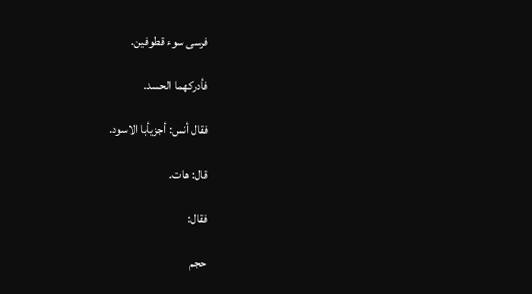فرسى سوء قطوفين.

فأدركهما الحسد.

فقال أنس: أجزيأبا الاسود.

قال: هات.

فقال:

حجم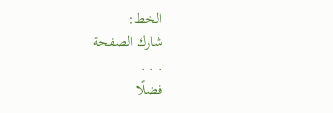الخط:
شارك الصفحة
. . .
فضلًا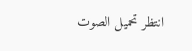انتظر تحميل الصوت